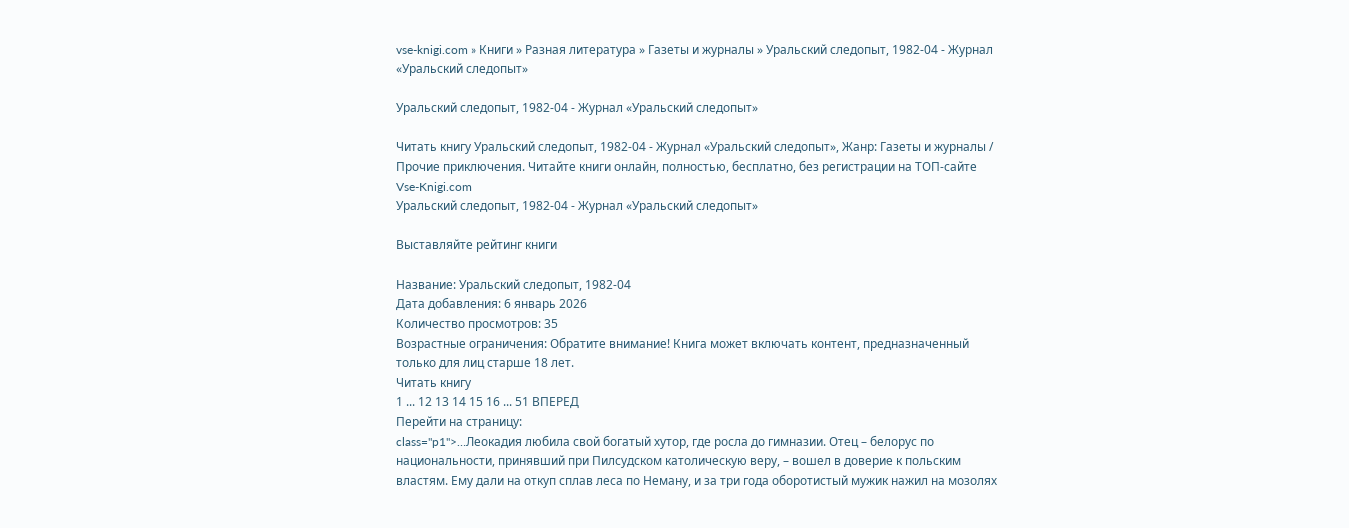vse-knigi.com » Книги » Разная литература » Газеты и журналы » Уральский следопыт, 1982-04 - Журнал «Уральский следопыт»

Уральский следопыт, 1982-04 - Журнал «Уральский следопыт»

Читать книгу Уральский следопыт, 1982-04 - Журнал «Уральский следопыт», Жанр: Газеты и журналы / Прочие приключения. Читайте книги онлайн, полностью, бесплатно, без регистрации на ТОП-сайте Vse-Knigi.com
Уральский следопыт, 1982-04 - Журнал «Уральский следопыт»

Выставляйте рейтинг книги

Название: Уральский следопыт, 1982-04
Дата добавления: 6 январь 2026
Количество просмотров: 35
Возрастные ограничения: Обратите внимание! Книга может включать контент, предназначенный только для лиц старше 18 лет.
Читать книгу
1 ... 12 13 14 15 16 ... 51 ВПЕРЕД
Перейти на страницу:
class="p1">…Леокадия любила свой богатый хутор, где росла до гимназии. Отец – белорус по национальности, принявший при Пилсудском католическую веру, – вошел в доверие к польским властям. Ему дали на откуп сплав леса по Неману, и за три года оборотистый мужик нажил на мозолях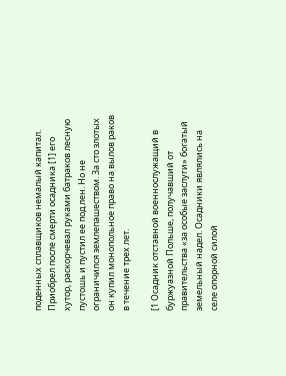поденных сплавщиков немалый капитал. Приобрел после смерти осадника [1] его хутор, раскорчевал руками батраков лесную пустошь и пустил ее под лен. Но не ограничился землепашеством. За сто злотых он купил монопольное право на вылов раков в течение трех лет.

[1 Осадник отставной военнослужащий в буржуазной Польше, получавший от правительства «за особые заслуги» богатый земельный надел. Осадники являлись на селе опорной силой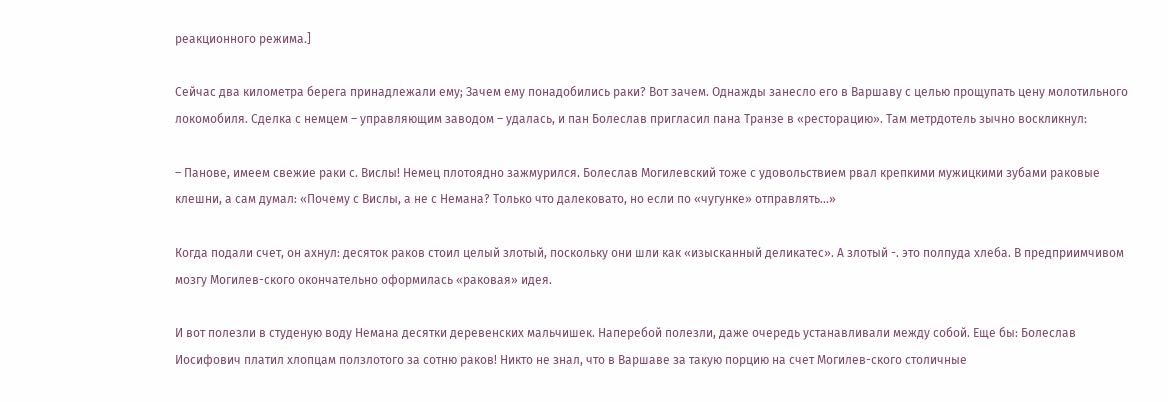реакционного режима.]

Сейчас два километра берега принадлежали ему; Зачем ему понадобились раки? Вот зачем. Однажды занесло его в Варшаву с целью прощупать цену молотильного локомобиля. Сделка с немцем – управляющим заводом – удалась, и пан Болеслав пригласил пана Транзе в «ресторацию». Там метрдотель зычно воскликнул:

– Панове, имеем свежие раки с. Вислы! Немец плотоядно зажмурился. Болеслав Могилевский тоже с удовольствием рвал крепкими мужицкими зубами раковые клешни, а сам думал: «Почему с Вислы, а не с Немана? Только что далековато, но если по «чугунке» отправлять…»

Когда подали счет, он ахнул: десяток раков стоил целый злотый, поскольку они шли как «изысканный деликатес». А злотый -. это полпуда хлеба. В предприимчивом мозгу Могилев-ского окончательно оформилась «раковая» идея.

И вот полезли в студеную воду Немана десятки деревенских мальчишек. Наперебой полезли, даже очередь устанавливали между собой. Еще бы: Болеслав Иосифович платил хлопцам ползлотого за сотню раков! Никто не знал, что в Варшаве за такую порцию на счет Могилев-ского столичные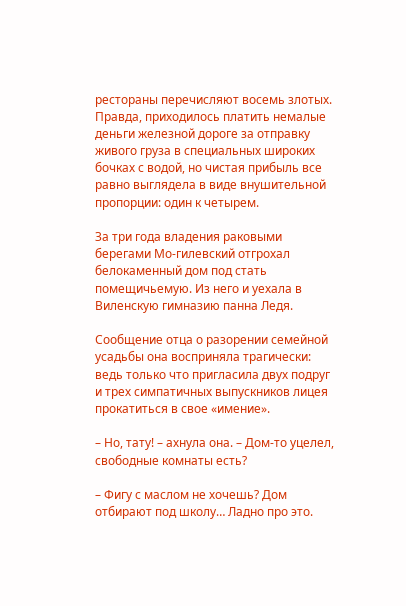рестораны перечисляют восемь злотых. Правда, приходилось платить немалые деньги железной дороге за отправку живого груза в специальных широких бочках с водой, но чистая прибыль все равно выглядела в виде внушительной пропорции: один к четырем.

За три года владения раковыми берегами Мо-гилевский отгрохал белокаменный дом под стать помещичьемую. Из него и уехала в Виленскую гимназию панна Ледя.

Сообщение отца о разорении семейной усадьбы она восприняла трагически: ведь только что пригласила двух подруг и трех симпатичных выпускников лицея прокатиться в свое «имение».

– Но, тату! – ахнула она. – Дом-то уцелел, свободные комнаты есть?

– Фигу с маслом не хочешь? Дом отбирают под школу… Ладно про это.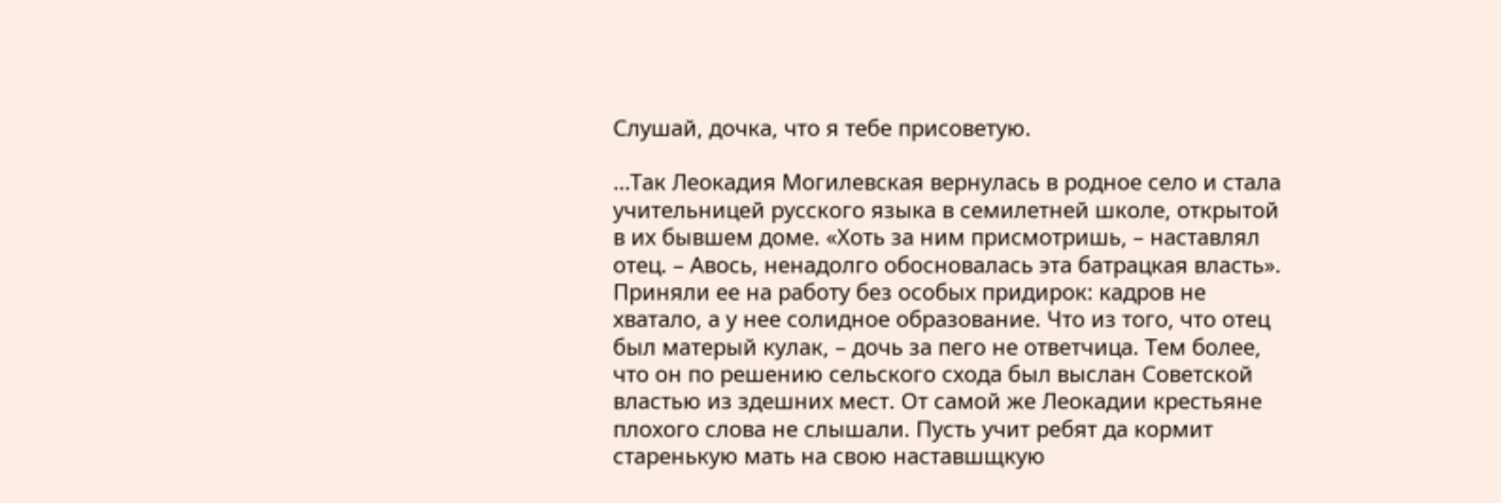Слушай, дочка, что я тебе присоветую.

…Так Леокадия Могилевская вернулась в родное село и стала учительницей русского языка в семилетней школе, открытой в их бывшем доме. «Хоть за ним присмотришь, – наставлял отец. – Авось, ненадолго обосновалась эта батрацкая власть». Приняли ее на работу без особых придирок: кадров не хватало, а у нее солидное образование. Что из того, что отец был матерый кулак, – дочь за пего не ответчица. Тем более, что он по решению сельского схода был выслан Советской властью из здешних мест. От самой же Леокадии крестьяне плохого слова не слышали. Пусть учит ребят да кормит старенькую мать на свою наставшщкую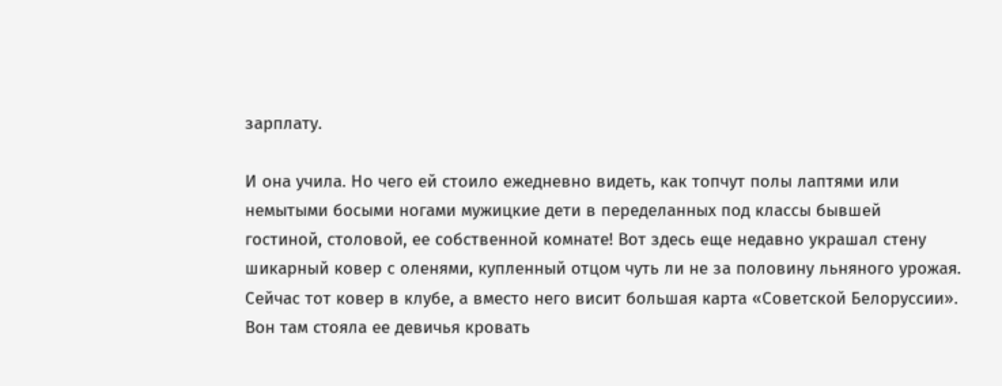зарплату.

И она учила. Но чего ей стоило ежедневно видеть, как топчут полы лаптями или немытыми босыми ногами мужицкие дети в переделанных под классы бывшей гостиной, столовой, ее собственной комнате! Вот здесь еще недавно украшал стену шикарный ковер с оленями, купленный отцом чуть ли не за половину льняного урожая. Сейчас тот ковер в клубе, а вместо него висит большая карта «Советской Белоруссии». Вон там стояла ее девичья кровать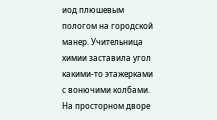иод плюшевым пологом на городской манер. Учительница химии заставила угол какими-то этажерками с вонючими колбами. На просторном дворе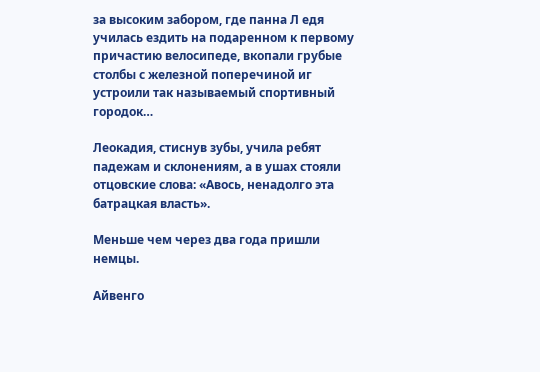за высоким забором, где панна Л едя училась ездить на подаренном к первому причастию велосипеде, вкопали грубые столбы с железной поперечиной иг устроили так называемый спортивный городок…

Леокадия, стиснув зубы, учила ребят падежам и склонениям, а в ушах стояли отцовские слова: «Авось, ненадолго эта батрацкая власть».

Меньше чем через два года пришли немцы.

Айвенго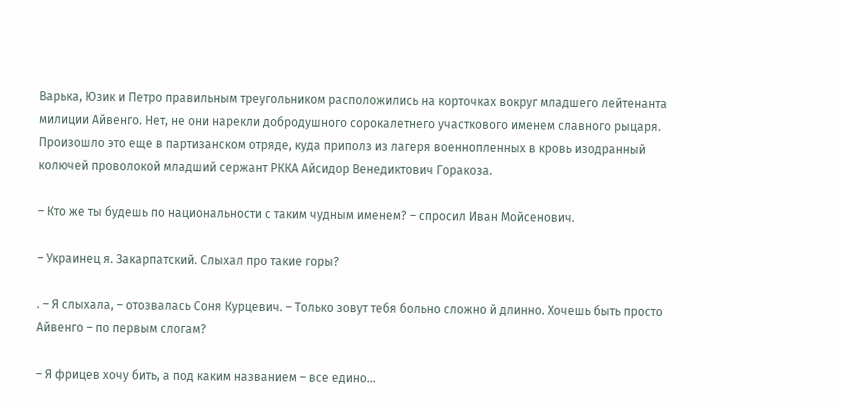Варька, Юзик и Петро правильным треугольником расположились на корточках вокруг младшего лейтенанта милиции Айвенго. Нет, не они нарекли добродушного сорокалетнего участкового именем славного рыцаря. Произошло это еще в партизанском отряде, куда приполз из лагеря военнопленных в кровь изодранный колючей проволокой младший сержант РККА Айсидор Венедиктович Горакоза.

– Кто же ты будешь по национальности с таким чудным именем? – спросил Иван Мойсенович.

– Украинец я. Закарпатский. Слыхал про такие горы?

. – Я слыхала, – отозвалась Соня Курцевич. – Только зовут тебя больно сложно й длинно. Хочешь быть просто Айвенго – по первым слогам?

– Я фрицев хочу бить, а под каким названием – все едино…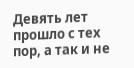Девять лет прошло с тех пор, а так и не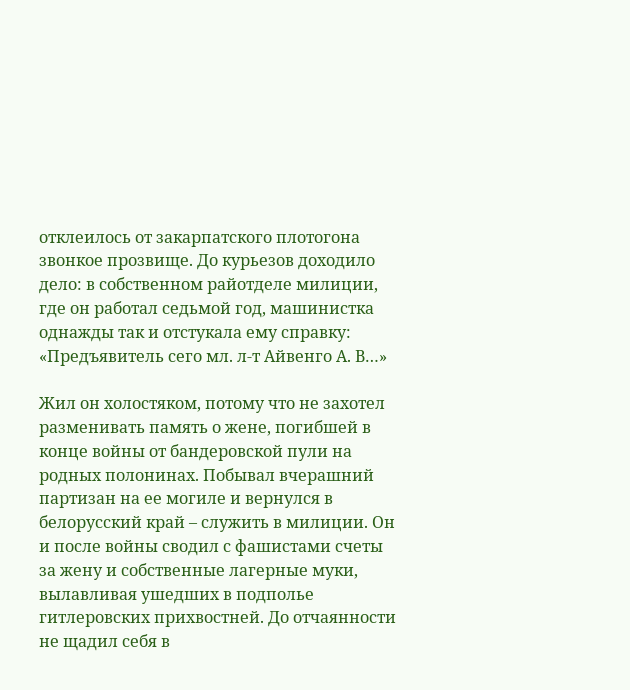отклеилось от закарпатского плотогона звонкое прозвище. До курьезов доходило дело: в собственном райотделе милиции, где он работал седьмой год, машинистка однажды так и отстукала ему справку: «Предъявитель сего мл. л-т Айвенго А. В…»

Жил он холостяком, потому что не захотел разменивать память о жене, погибшей в конце войны от бандеровской пули на родных полонинах. Побывал вчерашний партизан на ее могиле и вернулся в белорусский край – служить в милиции. Он и после войны сводил с фашистами счеты за жену и собственные лагерные муки, вылавливая ушедших в подполье гитлеровских прихвостней. До отчаянности не щадил себя в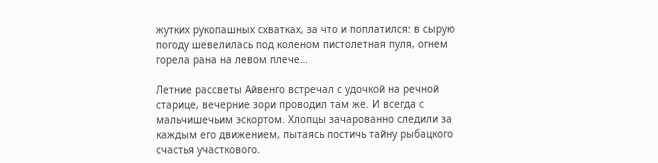жутких рукопашных схватках, за что и поплатился: в сырую погоду шевелилась под коленом пистолетная пуля, огнем горела рана на левом плече…

Летние рассветы Айвенго встречал с удочкой на речной старице, вечерние зори проводил там же. И всегда с мальчишечьим эскортом. Хлопцы зачарованно следили за каждым его движением, пытаясь постичь тайну рыбацкого счастья участкового.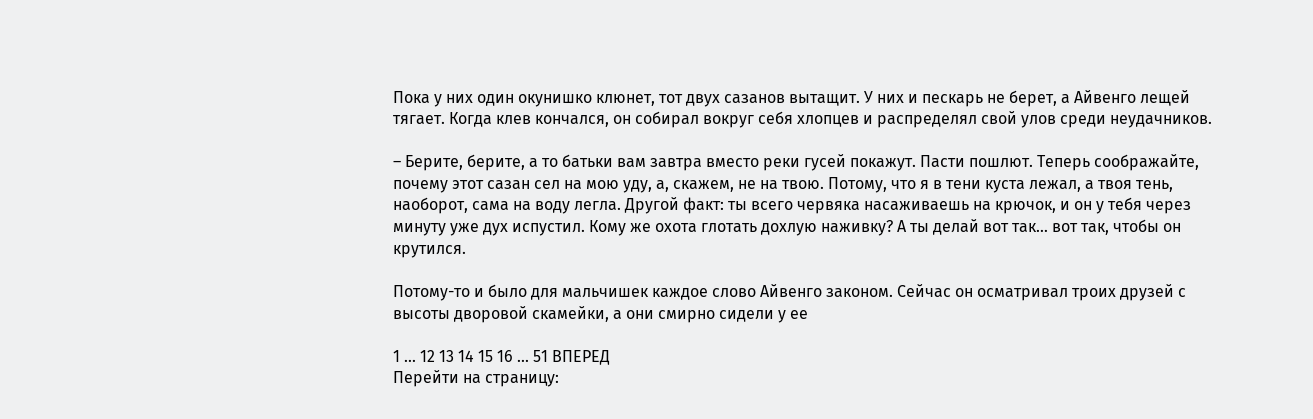Пока у них один окунишко клюнет, тот двух сазанов вытащит. У них и пескарь не берет, а Айвенго лещей тягает. Когда клев кончался, он собирал вокруг себя хлопцев и распределял свой улов среди неудачников.

– Берите, берите, а то батьки вам завтра вместо реки гусей покажут. Пасти пошлют. Теперь соображайте, почему этот сазан сел на мою уду, а, скажем, не на твою. Потому, что я в тени куста лежал, а твоя тень, наоборот, сама на воду легла. Другой факт: ты всего червяка насаживаешь на крючок, и он у тебя через минуту уже дух испустил. Кому же охота глотать дохлую наживку? А ты делай вот так… вот так, чтобы он крутился.

Потому-то и было для мальчишек каждое слово Айвенго законом. Сейчас он осматривал троих друзей с высоты дворовой скамейки, а они смирно сидели у ее

1 ... 12 13 14 15 16 ... 51 ВПЕРЕД
Перейти на страницу: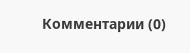Комментарии (0)